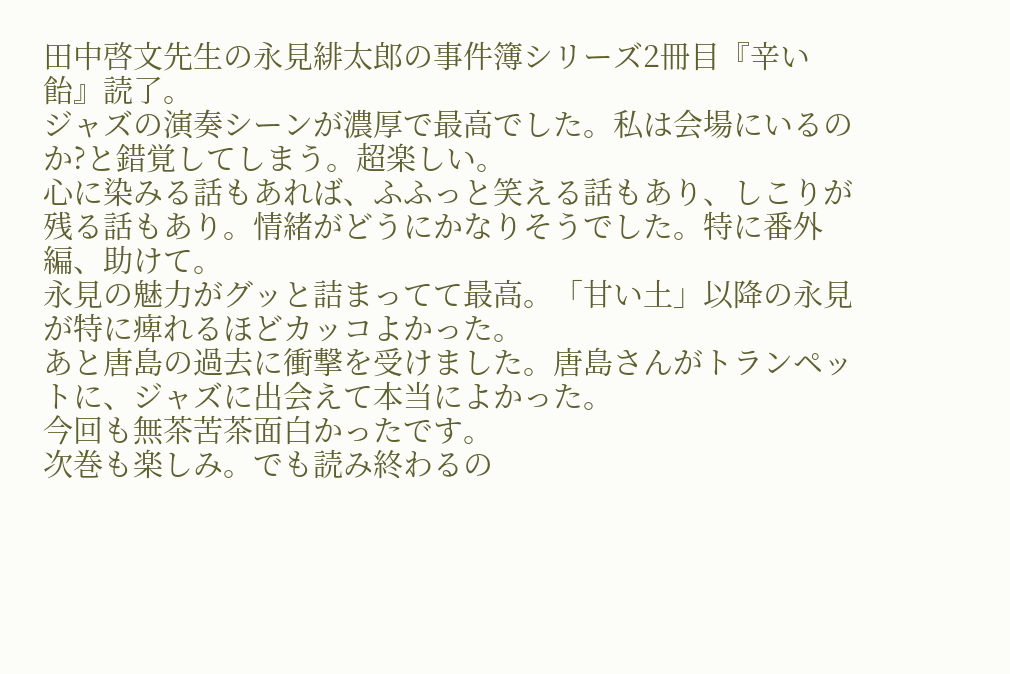田中啓文先生の永見緋太郎の事件簿シリーズ2冊目『辛い飴』読了。
ジャズの演奏シーンが濃厚で最高でした。私は会場にいるのか?と錯覚してしまう。超楽しい。
心に染みる話もあれば、ふふっと笑える話もあり、しこりが残る話もあり。情緒がどうにかなりそうでした。特に番外編、助けて。
永見の魅力がグッと詰まってて最高。「甘い土」以降の永見が特に痺れるほどカッコよかった。
あと唐島の過去に衝撃を受けました。唐島さんがトランペットに、ジャズに出会えて本当によかった。
今回も無茶苦茶面白かったです。
次巻も楽しみ。でも読み終わるの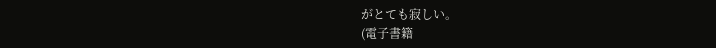がとても寂しい。
(電子書籍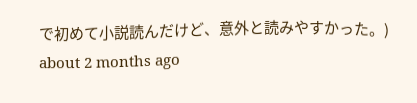で初めて小説読んだけど、意外と読みやすかった。)
about 2 months ago